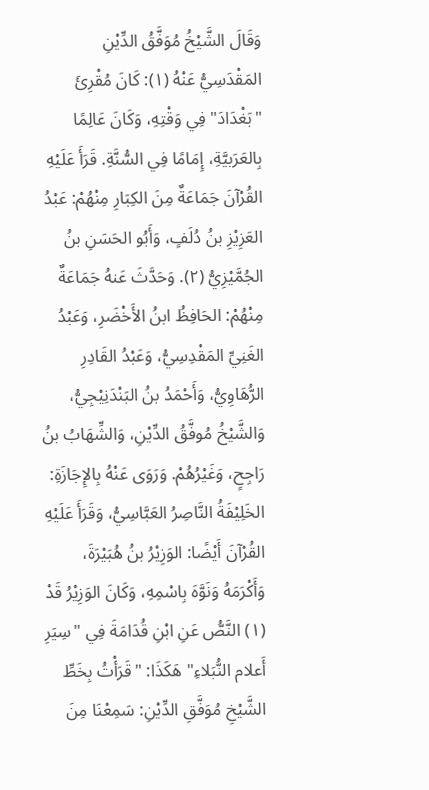وَقَالَ الشَّيْخُ مُوَفَّقُ الدِّيْنِ المَقْدَسِيُّ عَنْهُ (١): كَانَ مُقْرِئَ "بَغْدَادَ" فِي وَقْتِهِ، وَكَانَ عَالِمًا بِالعَرَبيَّةِ، إِمَامًا فِي السُّنَّةِ. قَرَأَ عَلَيْهِ القُرْآنَ جَمَاعَةٌ مِنَ الكِبَارِ مِنْهُمْ: عَبْدُ العَزِيْزِ بنُ دُلَفٍ، وَأَبُو الحَسَنِ بنُ الجُمَّيْزِيُّ (٢). وَحَدَّثَ عَنهُ جَمَاعَةٌ مِنْهُمْ: الحَافِظُ ابنُ الأَخْضَرِ، وَعَبْدُ الغَنِيِّ المَقْدِسِيُّ، وَعَبْدُ القَادِرِ الرُّهَاوِيُّ، وَأَحْمَدُ بنُ البَنْدَنِيْجِيُّ، وَالشَّيْخُ مُوفَّقُ الدِّيْنِ، وَالشِّهَابُ بنُ رَاجِحٍ، وَغَيْرُهُمْ. وَرَوَى عَنْهُ بِالإِجَازَةِ: الخَلِيْفَةُ النَّاصِرُ العَبَّاسِيُّ، وَقَرَأَ عَلَيْهِ القُرْآنَ أَيْضًا: الوَزِيْرُ بنُ هُبَيْرَةَ، وَأَكْرَمَهُ وَنَوَّهَ بِاسْمِهِ، وَكَانَ الوَزِيْرُ قَدْ
(١) النَّصُّ عَنِ ابْنِ قُدَامَةَ فِي "سِيَرِ أَعلام النُّبَلاءِ" هَكَذَا: "قَرَأْتُ بِخَطِّ الشَّيْخِ مُوَفَّقِ الدِّيْنِ: سَمِعْنَا مِنَ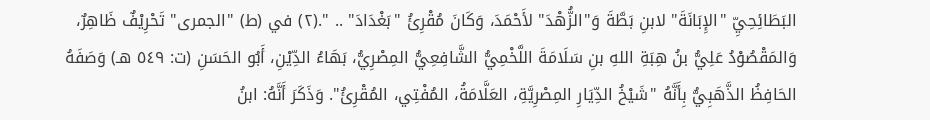البَطَائِحِيِّ "الإِبَانَةَ" لابنِ بَطَّةَ وَ"الزُّهْدَ" لأَحْمَدَ، وَكَانَ مُقْرِئُ "بَغْدَادَ" .. ".(٢) في (ط) "الجمرى" تَحْرِيْفٌ ظَاهِرٌ، وَالمَقْصُوْدُ عَلِيُّ بنُ هِبَةِ اللهِ بنِ سَلَامَةَ اللَّخْمِيُّ الشَّافِعِيُّ المِصْرِيُّ، بَهَاءُ الدِّيْنِ، أَبُو الحَسَنِ (ت: ٥٤٩ هـ) وَصَفَهُ الحَافِظُ الذَّهَبِيُّ بِأَنَّهُ "شَيْخُ الدِّيَارِ المِصْرِيَّةِ، العَلَّامَةُ، المُفْتِي، المُقْرِئُ". وَذَكَرَ أَنَّهُ: ابنُ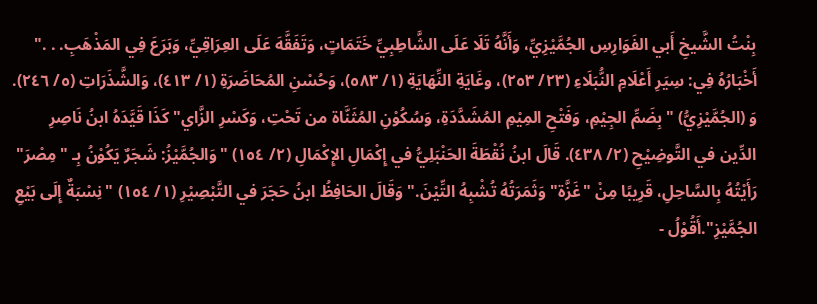بِنْتُ الشَّيخِ أَبي الفَوَارِسِ الجُمَّيْزِيِّ، وَأَنَّهُ تَلَا عَلَى الشَّاطِبِيِّ خَتَمَاتٍ، وَتَفَقَّهَ عَلَى العِرَاقِيِّ، وَبَرَعَ فِي المَذْهَبِ. . ." أَخْبَارُهُ فِي: سِيَرِ أَعْلَامِ النُّبَلَاءِ (٢٣/ ٢٥٣)، وغَايَةِ النِّهَايَةِ (١/ ٥٨٣)، وَحُسْنِ المُحَاضَرَةِ (١/ ٤١٣)، وَالشَّذَرَاتِ (٥/ ٢٤٦). وَ (الجُمَّيْزِيُّ) "بِضَمِّ الجِيْمِ، وَفَتْحِ المِيْمِ المُشَدَّدَةِ، وَسُكُوْنِ المُثَنَّاة من تَحْتِ، وَكَسْرِ الزَّاي" كَذَا قَيَّدَهُ ابنُ نَاصِرِ الدِّين في التَّوضِيْحِ (٢/ ٤٣٨). قَالَ ابنُ نُقْطَةَ الحَنْبَلِيُّ في إِكْمَالِ الإِكْمَالِ (٢/ ١٥٤) "وَالجُمَّيْزُ: شَجَرٌ يَكُوْنُ بِـ "مِصْرَ" رَأَيْتُهُ بِالسَّاحِلِ، قَرِيبًا مِنْ "غَزَّة" وَثَمَرَتُهُ تُشْبِهُ التِّيْنَ." وَقَالَ الحَافِظُ ابنُ حَجَرَ في التَّبْصِيْرِ (١/ ١٥٤) "نِسْبَةٌ إِلَى بَيْعِ الجُمَّيْزِ".أَقُوْلُ -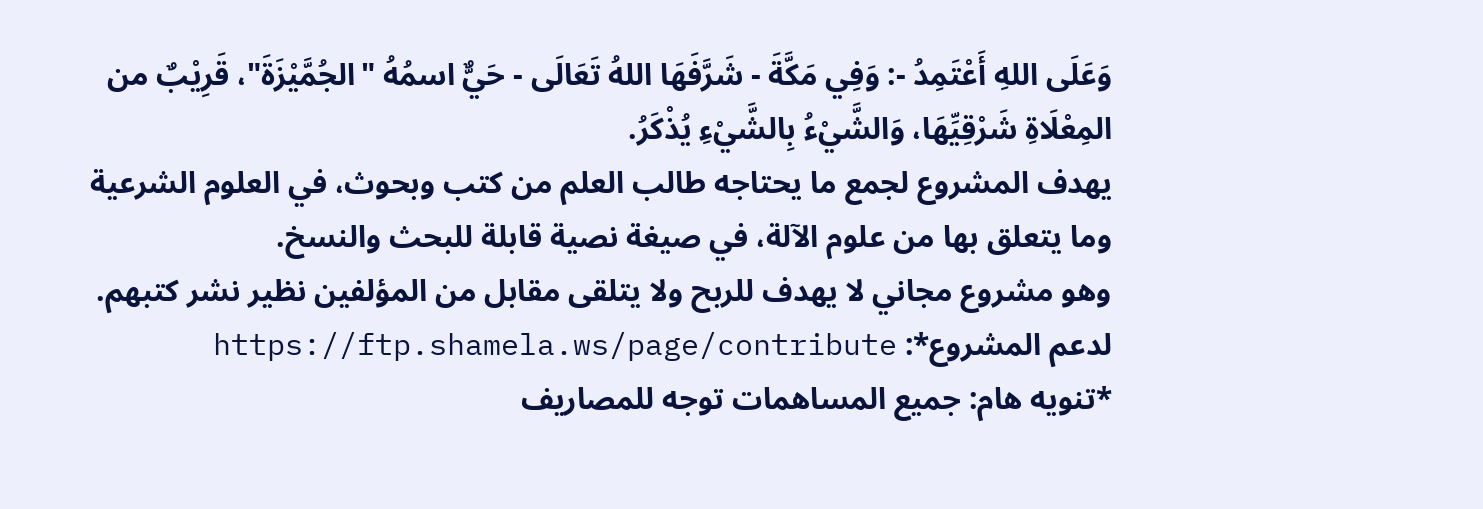وَعَلَى اللهِ أَعْتَمِدُ -: وَفِي مَكَّةَ - شَرَّفَهَا اللهُ تَعَالَى - حَيٌّ اسمُهُ "الجُمَّيْزَةَ"، قَرِيْبٌ من المِعْلَاةِ شَرْقِيِّهَا، وَالشَّيْءُ بِالشَّيْءِ يُذْكَرُ.
يهدف المشروع لجمع ما يحتاجه طالب العلم من كتب وبحوث، في العلوم الشرعية وما يتعلق بها من علوم الآلة، في صيغة نصية قابلة للبحث والنسخ.
وهو مشروع مجاني لا يهدف للربح ولا يتلقى مقابل من المؤلفين نظير نشر كتبهم.
لدعم المشروع*: https://ftp.shamela.ws/page/contribute
*تنويه هام: جميع المساهمات توجه للمصاريف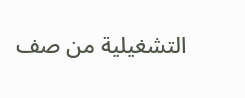التشغيلية من صف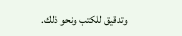وتدقيق للكتب ونحو ذلك.